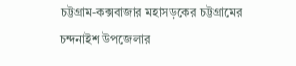চট্টগ্রাম-কক্সবাজার মহাসড়কের চট্টগ্রামের চন্দনাইশ উপজেলার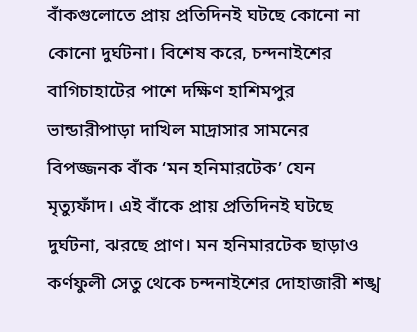বাঁকগুলোতে প্রায় প্রতিদিনই ঘটছে কোনো না কোনো দুর্ঘটনা। বিশেষ করে, চন্দনাইশের বাগিচাহাটের পাশে দক্ষিণ হাশিমপুর ভান্ডারীপাড়া দাখিল মাদ্রাসার সামনের বিপজ্জনক বাঁক ‘মন হনিমারটেক’ যেন মৃত্যুফাঁদ। এই বাঁকে প্রায় প্রতিদিনই ঘটছে দুর্ঘটনা, ঝরছে প্রাণ। মন হনিমারটেক ছাড়াও কর্ণফুলী সেতু থেকে চন্দনাইশের দোহাজারী শঙ্খ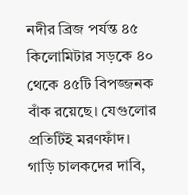নদীর ব্রিজ পর্যন্ত ৪৫ কিলোমিটার সড়কে ৪০ থেকে ৪৫টি বিপজ্জনক বাঁক রয়েছে। যেগুলোর প্রতিটিই মরণফাঁদ।
গাড়ি চালকদের দাবি,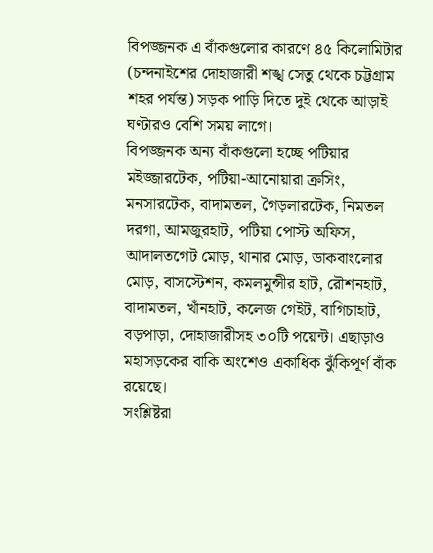বিপজ্জনক এ বাঁকগুলোর কারণে ৪৫ কিলোমিটার (চন্দনাইশের দোহাজারী শঙ্খ সেতু থেকে চট্টগ্রাম শহর পর্যন্ত) সড়ক পাড়ি দিতে দুই থেকে আড়াই ঘণ্টারও বেশি সময় লাগে।
বিপজ্জনক অন্য বাঁকগুলো হচ্ছে পটিয়ার মইজ্জারটেক, পটিয়া-আনোয়ারা ক্রসিং, মনসারটেক, বাদামতল, গৈড়লারটেক, নিমতল দরগা, আমজুরহাট, পটিয়া পোস্ট অফিস, আদালতগেট মোড়, থানার মোড়, ডাকবাংলোর মোড়, বাসস্টেশন, কমলমুন্সীর হাট, রৌশনহাট, বাদামতল, খাঁনহাট, কলেজ গেইট, বাগিচাহাট, বড়পাড়া, দোহাজারীসহ ৩০টি পয়েন্ট। এছাড়াও মহাসড়কের বাকি অংশেও একাধিক ঝুঁকিপূর্ণ বাঁক রয়েছে।
সংশ্লিষ্টরা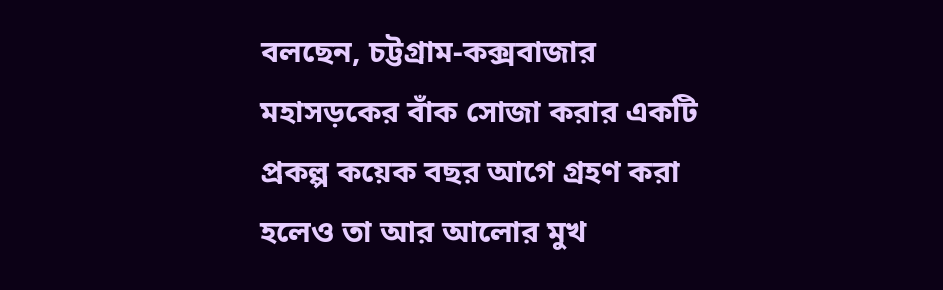বলছেন, চট্টগ্রাম-কক্সবাজার মহাসড়কের বাঁক সোজা করার একটি প্রকল্প কয়েক বছর আগে গ্রহণ করা হলেও তা আর আলোর মুখ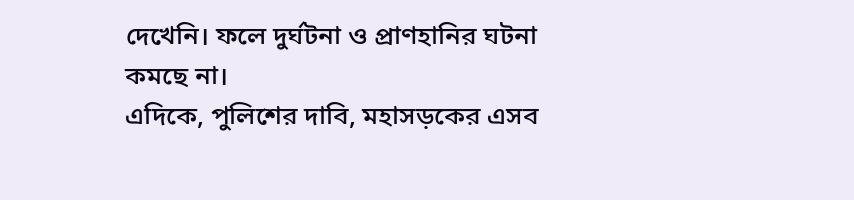দেখেনি। ফলে দুর্ঘটনা ও প্রাণহানির ঘটনা কমছে না।
এদিকে, পুলিশের দাবি, মহাসড়কের এসব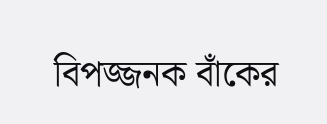বিপজ্জনক বাঁকের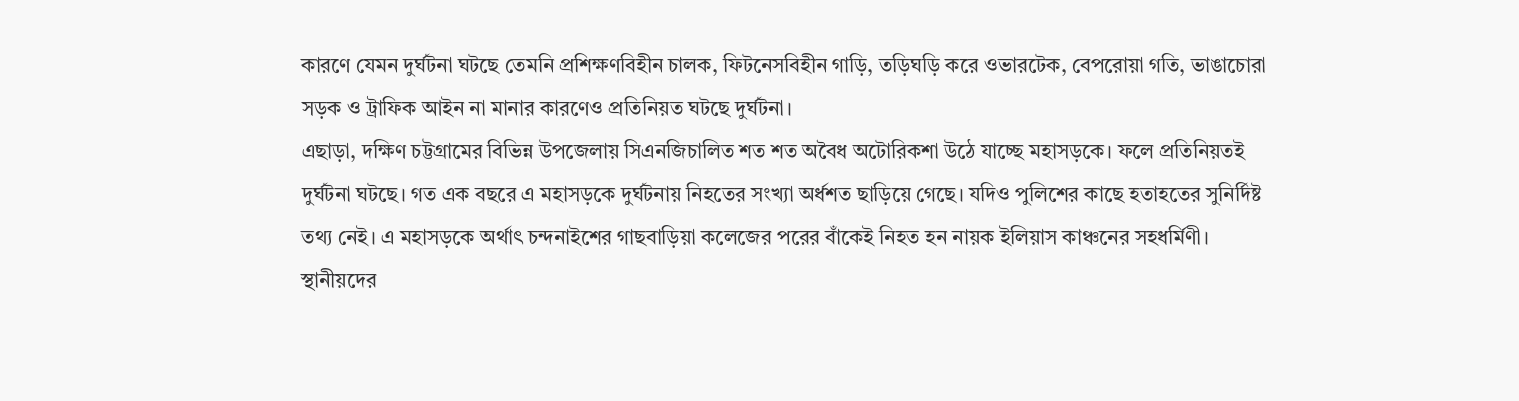কারণে যেমন দুর্ঘটনা ঘটছে তেমনি প্রশিক্ষণবিহীন চালক, ফিটনেসবিহীন গাড়ি, তড়িঘড়ি করে ওভারটেক, বেপরোয়া গতি, ভাঙাচোরা সড়ক ও ট্রাফিক আইন না মানার কারণেও প্রতিনিয়ত ঘটছে দুর্ঘটনা।
এছাড়া, দক্ষিণ চট্টগ্রামের বিভিন্ন উপজেলায় সিএনজিচালিত শত শত অবৈধ অটোরিকশা উঠে যাচ্ছে মহাসড়কে। ফলে প্রতিনিয়তই দুর্ঘটনা ঘটছে। গত এক বছরে এ মহাসড়কে দুর্ঘটনায় নিহতের সংখ্যা অর্ধশত ছাড়িয়ে গেছে। যদিও পুলিশের কাছে হতাহতের সুনির্দিষ্ট তথ্য নেই। এ মহাসড়কে অর্থাৎ চন্দনাইশের গাছবাড়িয়া কলেজের পরের বাঁকেই নিহত হন নায়ক ইলিয়াস কাঞ্চনের সহধর্মিণী।
স্থানীয়দের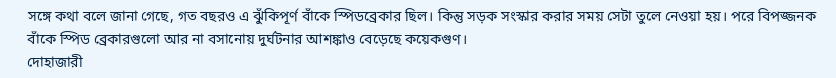সঙ্গে কথা বলে জানা গেছে, গত বছরও এ ঝুঁকিপূর্ণ বাঁকে স্পিডব্রেকার ছিল। কিন্তু সড়ক সংস্কার করার সময় সেটা তুলে নেওয়া হয়। পরে বিপজ্জনক বাঁকে স্পিড ব্রেকারগুলো আর না বসানোয় দুর্ঘটনার আশঙ্কাও বেড়েছে কয়েকগুণ।
দোহাজারী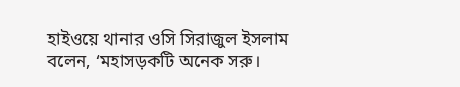হাইওয়ে থানার ওসি সিরাজুল ইসলাম বলেন, ‘মহাসড়কটি অনেক সরু।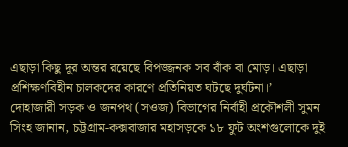এছাড়া কিছু দূর অন্তর রয়েছে বিপজ্জনক সব বাঁক বা মোড়। এছাড়া প্রশিক্ষণবিহীন চালকদের কারণে প্রতিনিয়ত ঘটছে দুর্ঘটনা।’
দোহাজারী সড়ক ও জনপথ (সওজ) বিভাগের নির্বাহী প্রকৌশলী সুমন সিংহ জানান, চট্টগ্রাম-কক্সবাজার মহাসড়কে ১৮ ফুট অংশগুলোকে দুই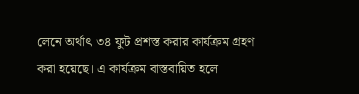লেনে অর্থাৎ ৩৪ ফুট প্রশস্ত করার কার্যক্রম গ্রহণ করা হয়েছে। এ কার্যক্রম বাস্তবায়িত হলে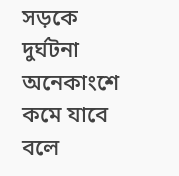সড়কে দুর্ঘটনা অনেকাংশে কমে যাবে বলে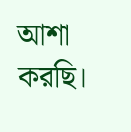আশা করছি।